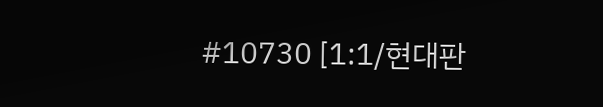#10730 [1:1/현대판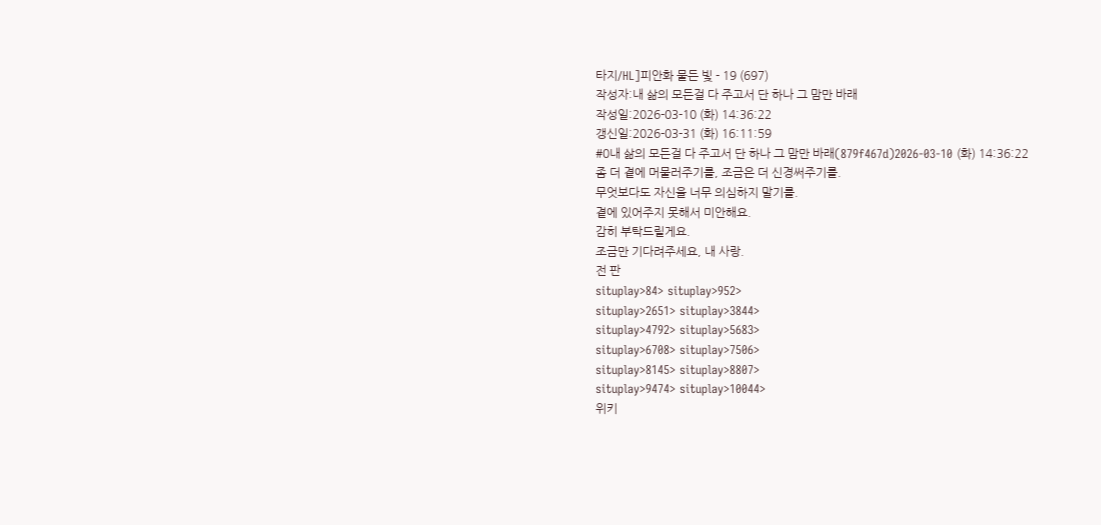타지/HL]피안화 물든 빛 - 19 (697)
작성자:내 삶의 모든걸 다 주고서 단 하나 그 맘만 바래
작성일:2026-03-10 (화) 14:36:22
갱신일:2026-03-31 (화) 16:11:59
#0내 삶의 모든걸 다 주고서 단 하나 그 맘만 바래(879f467d)2026-03-10 (화) 14:36:22
좀 더 곁에 머물러주기를, 조금은 더 신경써주기를.
무엇보다도 자신을 너무 의심하지 말기를.
곁에 있어주지 못해서 미안해요.
감히 부탁드릴게요.
조금만 기다려주세요, 내 사랑.
전 판
situplay>84> situplay>952>
situplay>2651> situplay>3844>
situplay>4792> situplay>5683>
situplay>6708> situplay>7506>
situplay>8145> situplay>8807>
situplay>9474> situplay>10044>
위키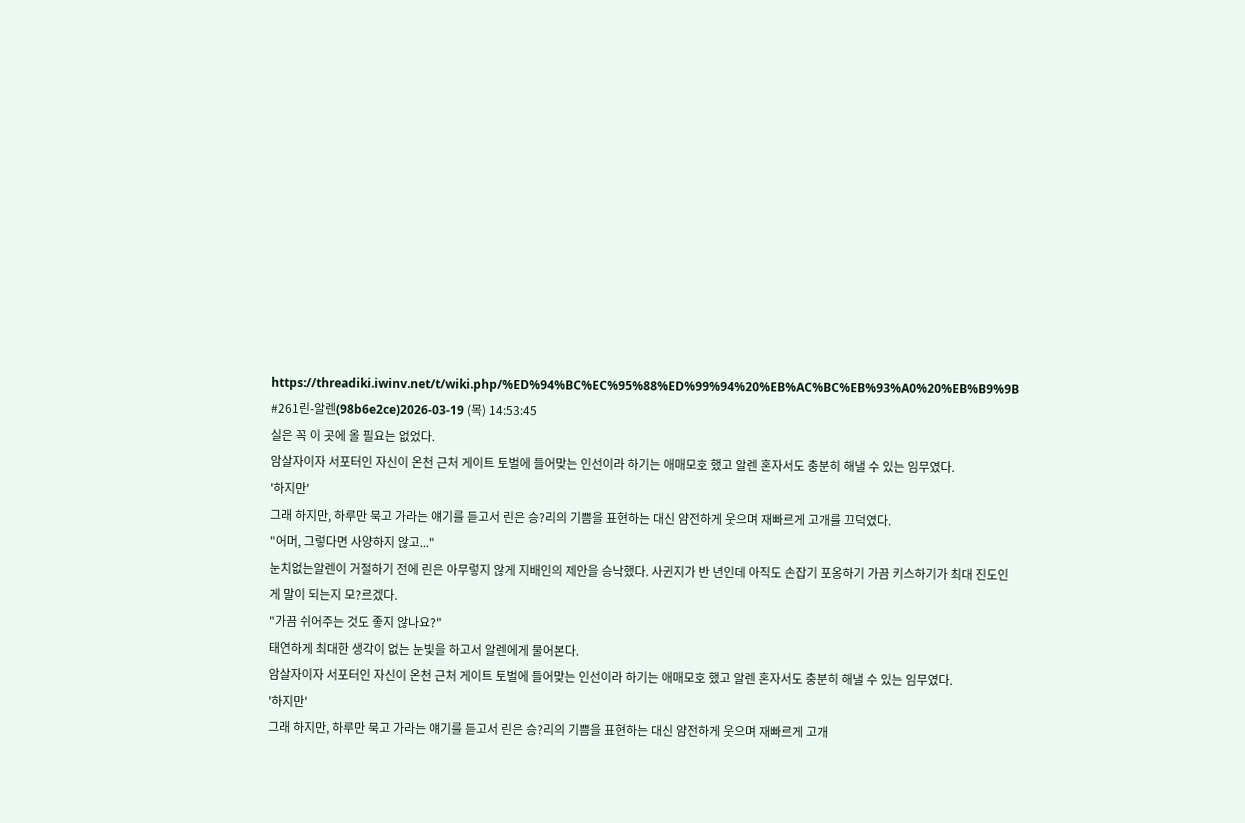https://threadiki.iwinv.net/t/wiki.php/%ED%94%BC%EC%95%88%ED%99%94%20%EB%AC%BC%EB%93%A0%20%EB%B9%9B
#261린-알렌(98b6e2ce)2026-03-19 (목) 14:53:45
실은 꼭 이 곳에 올 필요는 없었다.
암살자이자 서포터인 자신이 온천 근처 게이트 토벌에 들어맞는 인선이라 하기는 애매모호 했고 알렌 혼자서도 충분히 해낼 수 있는 임무였다.
'하지만'
그래 하지만, 하루만 묵고 가라는 얘기를 듣고서 린은 승?리의 기쁨을 표현하는 대신 얌전하게 웃으며 재빠르게 고개를 끄덕였다.
"어머, 그렇다면 사양하지 않고..."
눈치없는알렌이 거절하기 전에 린은 아무렇지 않게 지배인의 제안을 승낙했다. 사귄지가 반 년인데 아직도 손잡기 포옹하기 가끔 키스하기가 최대 진도인게 말이 되는지 모?르겠다.
"가끔 쉬어주는 것도 좋지 않나요?"
태연하게 최대한 생각이 없는 눈빛을 하고서 알렌에게 물어본다.
암살자이자 서포터인 자신이 온천 근처 게이트 토벌에 들어맞는 인선이라 하기는 애매모호 했고 알렌 혼자서도 충분히 해낼 수 있는 임무였다.
'하지만'
그래 하지만, 하루만 묵고 가라는 얘기를 듣고서 린은 승?리의 기쁨을 표현하는 대신 얌전하게 웃으며 재빠르게 고개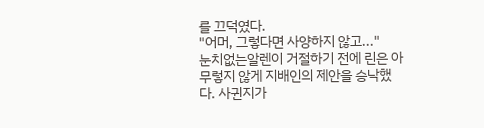를 끄덕였다.
"어머, 그렇다면 사양하지 않고..."
눈치없는알렌이 거절하기 전에 린은 아무렇지 않게 지배인의 제안을 승낙했다. 사귄지가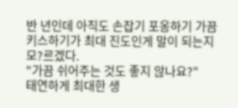반 년인데 아직도 손잡기 포옹하기 가끔 키스하기가 최대 진도인게 말이 되는지 모?르겠다.
"가끔 쉬어주는 것도 좋지 않나요?"
태연하게 최대한 생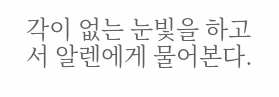각이 없는 눈빛을 하고서 알렌에게 물어본다.